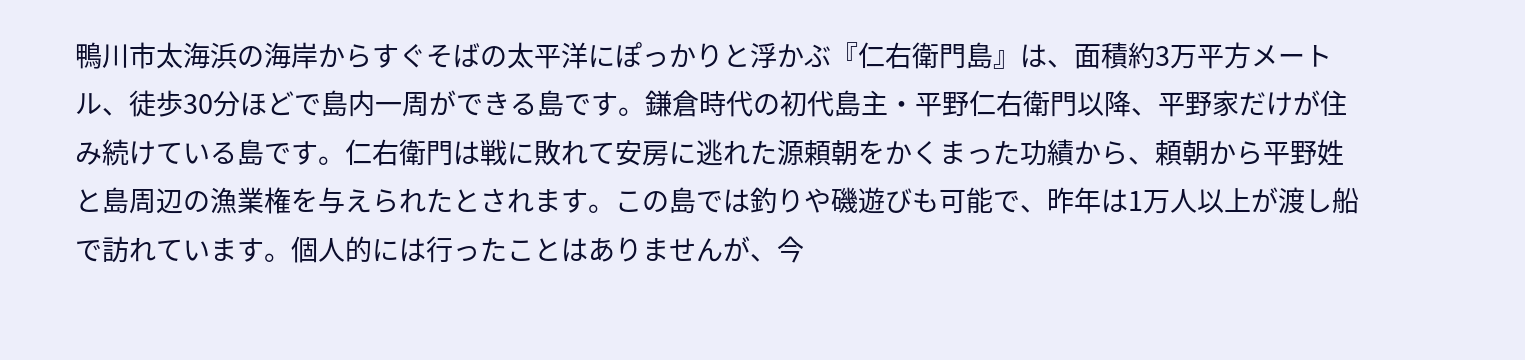鴨川市太海浜の海岸からすぐそばの太平洋にぽっかりと浮かぶ『仁右衛門島』は、面積約3万平方メートル、徒歩30分ほどで島内一周ができる島です。鎌倉時代の初代島主・平野仁右衛門以降、平野家だけが住み続けている島です。仁右衛門は戦に敗れて安房に逃れた源頼朝をかくまった功績から、頼朝から平野姓と島周辺の漁業権を与えられたとされます。この島では釣りや磯遊びも可能で、昨年は1万人以上が渡し船で訪れています。個人的には行ったことはありませんが、今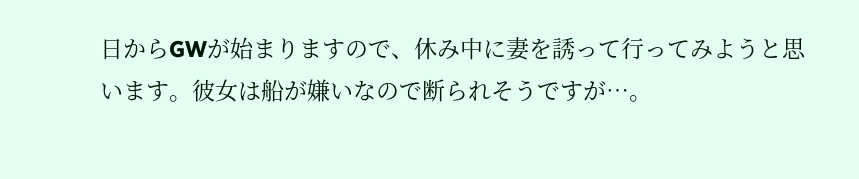日からGWが始まりますので、休み中に妻を誘って行ってみようと思います。彼女は船が嫌いなので断られそうですが…。